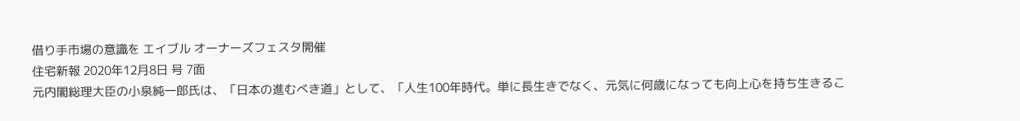借り手市場の意識を エイブル オーナーズフェスタ開催
住宅新報 2020年12月8日 号 7面
元内閣総理大臣の小泉純一郎氏は、「日本の進むべき道」として、「人生100年時代。単に長生きでなく、元気に何歳になっても向上心を持ち生きるこ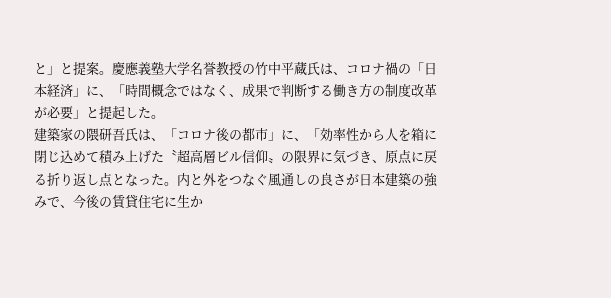と」と提案。慶應義塾大学名誉教授の竹中平蔵氏は、コロナ禍の「日本経済」に、「時間概念ではなく、成果で判断する働き方の制度改革が必要」と提起した。
建築家の隈研吾氏は、「コロナ後の都市」に、「効率性から人を箱に閉じ込めて積み上げた〝超高層ビル信仰〟の限界に気づき、原点に戻る折り返し点となった。内と外をつなぐ風通しの良さが日本建築の強みで、今後の賃貸住宅に生か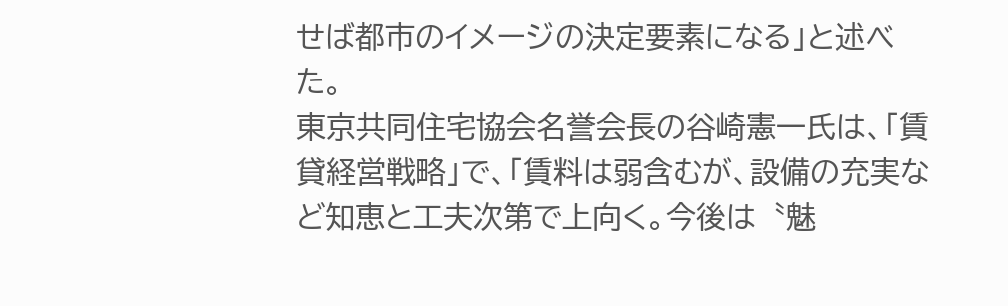せば都市のイメージの決定要素になる」と述べた。
東京共同住宅協会名誉会長の谷崎憲一氏は、「賃貸経営戦略」で、「賃料は弱含むが、設備の充実など知恵と工夫次第で上向く。今後は〝魅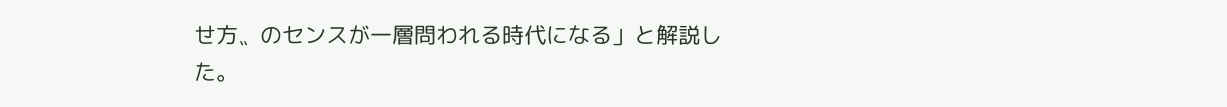せ方〟のセンスが一層問われる時代になる」と解説した。